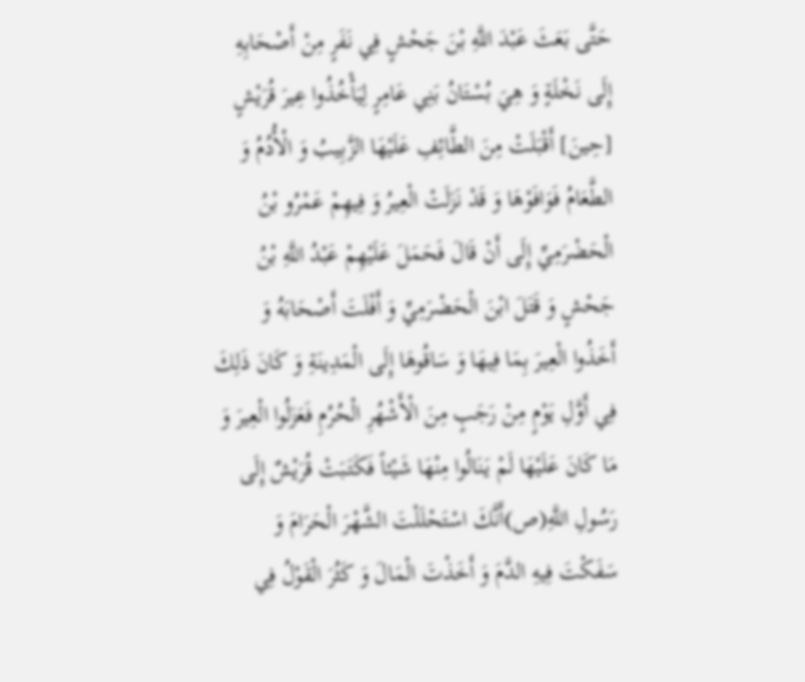حَتَّى بَعَثَ عَبْدَ اللَّهِ بْنَ جَحْشٍ فِي نَفَرٍ مِنْ أَصْحَابِهِ إِلَى نَخْلَةٍ وَ هِيَ بُسْتَانُ بَنِي عَامِرٍ لِيَأْخُذُوا عِيرَ قُرَيْشٍ [حِينَ] أَقْبَلَتْ مِنَ الطَّائِفِ عَلَيْهَا الزَّبِيبُ وَ الْأُدُمُ وَ الطَّعَامُ فَوَافَوْهَا وَ قَدْ نَزَلَتْ الْعِيرُ وَ فِيهِمْ عَمْرُو بْنُ الْحَضْرَمِيِّ إِلَى أَنْ قَالَ فَحَمَلَ عَلَيْهِمْ عَبْدُ اللَّهِ بْنُ جَحْشٍ وَ قَتَلَ ابْنَ الْحَضْرَمِيِّ وَ أَفْلَتَ أَصْحَابَهُ وَ أَخَذُوا الْعِيرَ بِمَا فِيهَا وَ سَاقُوهَا إِلَى الْمَدِينَةِ وَ كَانَ ذَلِكَ فِي أَوَّلِ يَوْمٍ مِنْ رَجَبٍ مِنَ الْأَشْهُرِ الْحُرُمِ فَعَزَلُوا الْعِيرَ وَ مَا كَانَ عَلَيْهَا لَمْ يَنَالُوا مِنْهَا شَيْئاً فَكَتَبَتْ قُرَيْشٌ إِلَى رَسُولِ اللَّهِ(ص)أَنَّكَ اسْتَحْلَلْتَ الشَّهْرَ الْحَرَامَ وَ سَفَكْتَ فِيهِ الدَّمَ وَ أَخَذْتَ الْمَالَ وَ كَثُرَ الْقَوْلُ فِي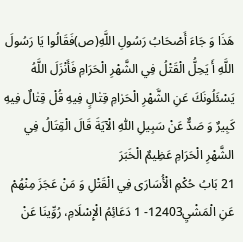هَذَا وَ جَاءَ أَصْحَابُ رَسُولِ اللَّهِ(ص)فَقَالُوا يَا رَسُولَ اللَّهِ أَ يَحِلُّ الْقَتْلُ فِي الشَّهْرِ الْحَرَامِ فَأَنْزَلَ اللَّهُ يَسْئَلُونَكَ عَنِ الشَّهْرِ الْحَرٰامِ قِتٰالٍ فِيهِ قُلْ قِتٰالٌ فِيهِ كَبِيرٌ وَ صَدٌّ عَنْ سَبِيلِ اللّٰهِ الْآيَةَ قَالَ الْقِتَالُ فِي الشَّهْرِ الْحَرَامِ عَظِيمٌ الْخَبَرَ
21 بَابُ حُكْمِ الْأُسَارَى فِي الْقَتْلِ وَ مَنْ عَجَزَ مِنْهُمْ عَنِ الْمَشْيِ12403- 1 دَعَائِمُ الْإِسْلَامِ، رُوِّينَا عَنْ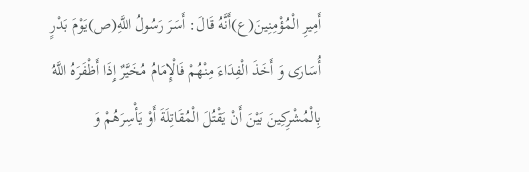أَمِيرِ الْمُؤْمِنِينَ(ع)أَنَّهُ قَالَ: أَسَرَ رَسُولُ اللَّهِ(ص)يَوْمَ بَدْرٍ أُسَارَى وَ أَخَذَ الْفِدَاءَ مِنْهُمْ فَالْإِمَامُ مُخَيَّرٌ إِذَا أَظْفَرَهُ اللَّهُ بِالْمُشْرِكِينَ بَيْنَ أَنْ يَقْتُلَ الْمُقَاتِلَةَ أَوْ يَأْسِرَهُمْ وَ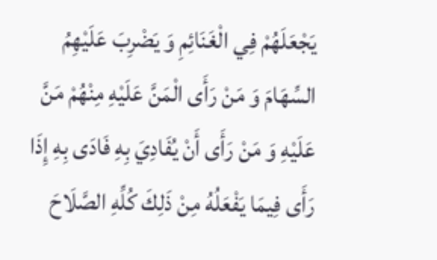يَجْعَلَهُمْ فِي الْغَنَائِمِ وَ يَضْرِبَ عَلَيْهِمُ السِّهَامَ وَ مَنْ رَأَى الْمَنَّ عَلَيْهِ مِنْهُمْ مَنَّ عَلَيْهِ وَ مَنْ رَأَى أَنْ يُفَادِيَ بِهِ فَادَى بِهِ إِذَا رَأَى فِيمَا يَفْعَلُهُ مِنْ ذَلِكَ كُلِّهِ الصَّلَاحَ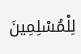لِلْمُسْلِمِينَ